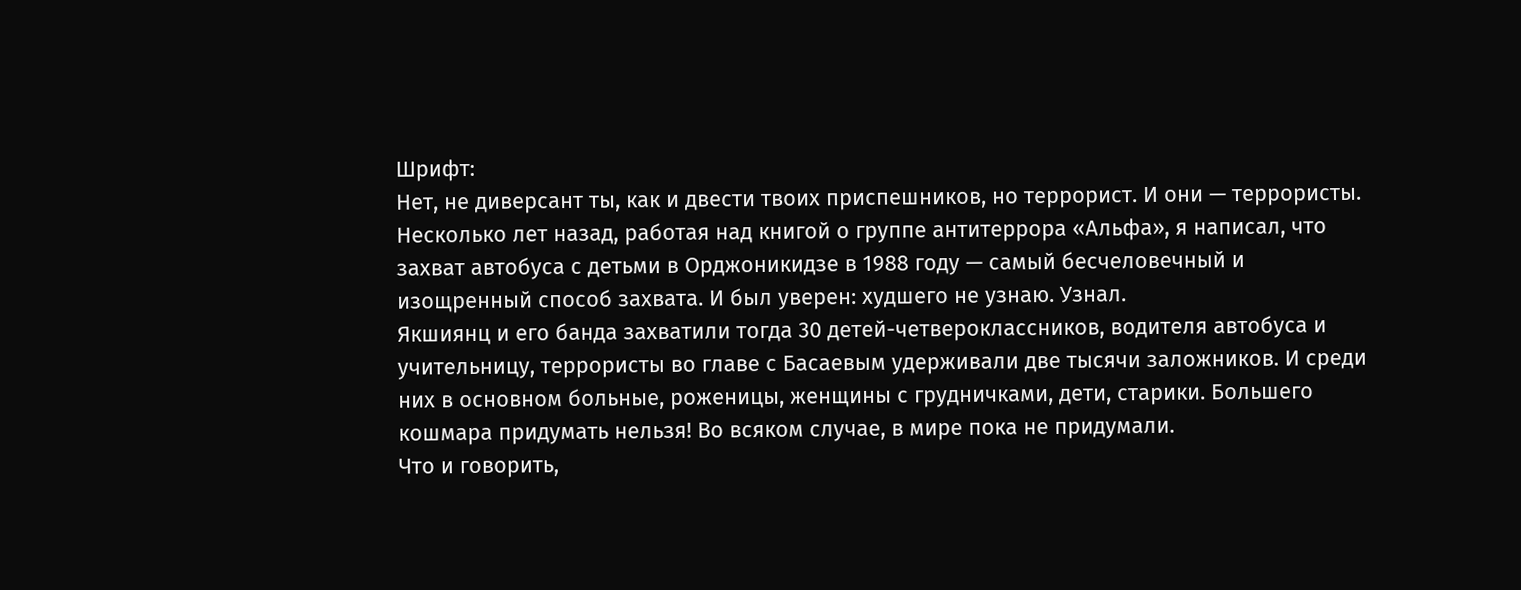Шрифт:
Нет, не диверсант ты, как и двести твоих приспешников, но террорист. И они — террористы.
Несколько лет назад, работая над книгой о группе антитеррора «Альфа», я написал, что захват автобуса с детьми в Орджоникидзе в 1988 году — самый бесчеловечный и изощренный способ захвата. И был уверен: худшего не узнаю. Узнал.
Якшиянц и его банда захватили тогда 30 детей-четвероклассников, водителя автобуса и учительницу, террористы во главе с Басаевым удерживали две тысячи заложников. И среди них в основном больные, роженицы, женщины с грудничками, дети, старики. Большего кошмара придумать нельзя! Во всяком случае, в мире пока не придумали.
Что и говорить,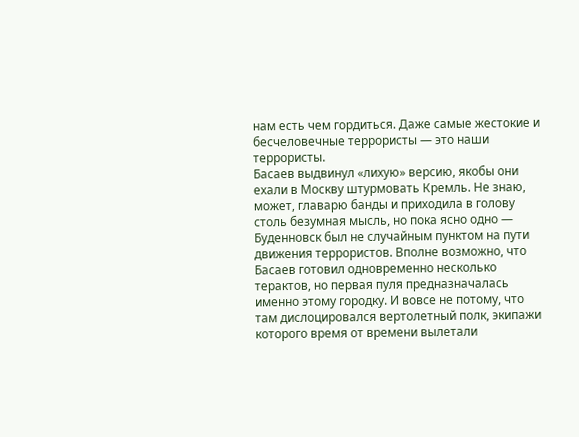нам есть чем гордиться. Даже самые жестокие и бесчеловечные террористы — это наши террористы.
Басаев выдвинул «лихую» версию, якобы они ехали в Москву штурмовать Кремль. Не знаю, может, главарю банды и приходила в голову столь безумная мысль, но пока ясно одно — Буденновск был не случайным пунктом на пути движения террористов. Вполне возможно, что Басаев готовил одновременно несколько терактов, но первая пуля предназначалась именно этому городку. И вовсе не потому, что там дислоцировался вертолетный полк, экипажи которого время от времени вылетали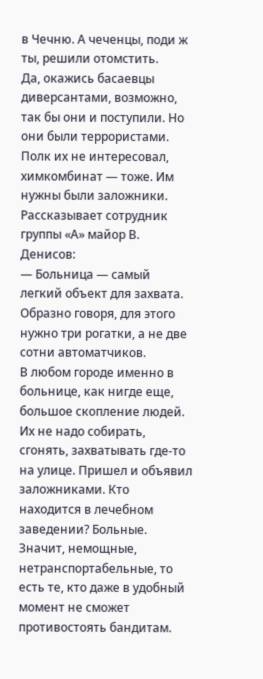в Чечню. А чеченцы, поди ж ты, решили отомстить.
Да, окажись басаевцы диверсантами, возможно, так бы они и поступили. Но они были террористами. Полк их не интересовал, химкомбинат — тоже. Им нужны были заложники.
Рассказывает сотрудник группы «А» майор В. Денисов:
— Больница — самый легкий объект для захвата. Образно говоря, для этого нужно три рогатки, а не две сотни автоматчиков.
В любом городе именно в больнице, как нигде еще, большое скопление людей. Их не надо собирать, сгонять, захватывать где-то на улице. Пришел и объявил заложниками. Кто находится в лечебном заведении? Больные. Значит, немощные, нетранспортабельные, то есть те, кто даже в удобный момент не сможет противостоять бандитам.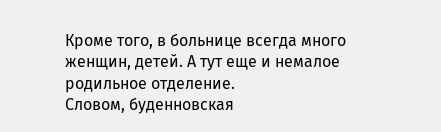Кроме того, в больнице всегда много женщин, детей. А тут еще и немалое родильное отделение.
Словом, буденновская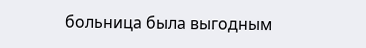больница была выгодным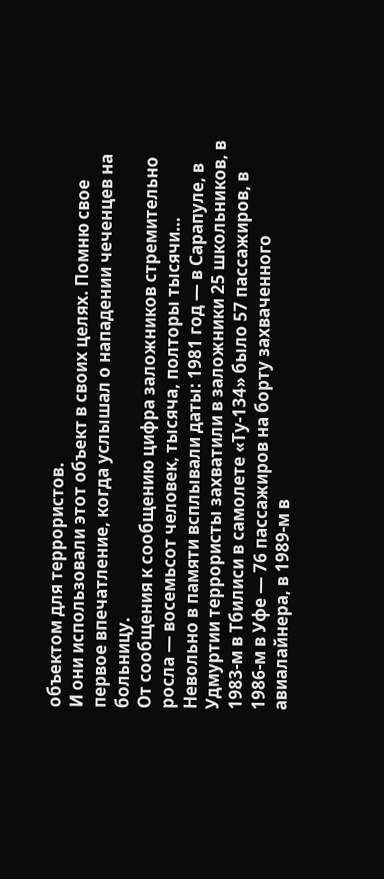объектом для террористов.
И они использовали этот объект в своих целях. Помню свое первое впечатление, когда услышал о нападении чеченцев на больницу.
От сообщения к сообщению цифра заложников стремительно росла — восемьсот человек, тысяча, полторы тысячи… Невольно в памяти всплывали даты: 1981 год — в Сарапуле, в Удмуртии террористы захватили в заложники 25 школьников, в 1983-м в Тбилиси в самолете «Ту-134» было 57 пассажиров, в 1986-м в Уфе — 76 пассажиров на борту захваченного авиалайнера, в 1989-м в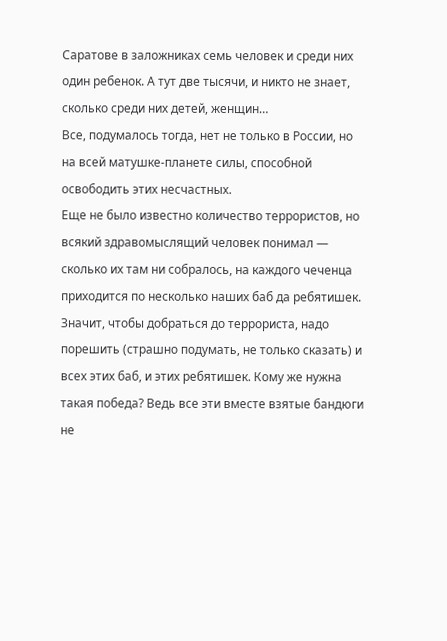Саратове в заложниках семь человек и среди них один ребенок. А тут две тысячи, и никто не знает, сколько среди них детей, женщин…
Все, подумалось тогда, нет не только в России, но на всей матушке-планете силы, способной освободить этих несчастных.
Еще не было известно количество террористов, но всякий здравомыслящий человек понимал — сколько их там ни собралось, на каждого чеченца приходится по несколько наших баб да ребятишек. Значит, чтобы добраться до террориста, надо порешить (страшно подумать, не только сказать) и всех этих баб, и этих ребятишек. Кому же нужна такая победа? Ведь все эти вместе взятые бандюги не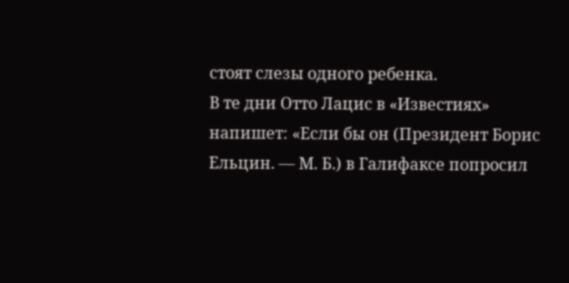стоят слезы одного ребенка.
В те дни Отто Лацис в «Известиях» напишет: «Если бы он (Президент Борис Ельцин. — М. Б.) в Галифаксе попросил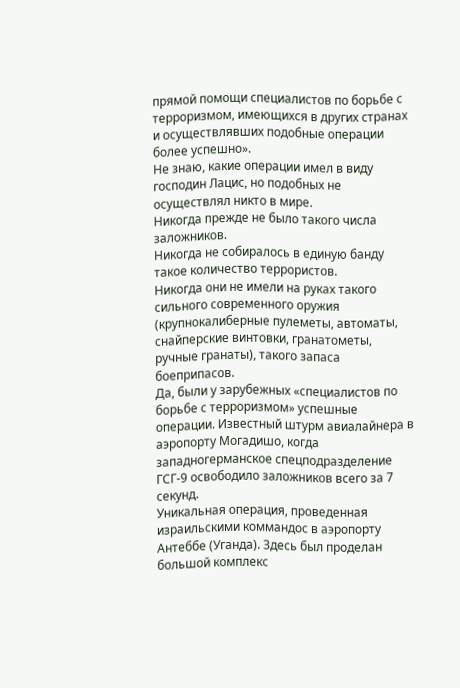прямой помощи специалистов по борьбе с терроризмом, имеющихся в других странах и осуществлявших подобные операции более успешно».
Не знаю, какие операции имел в виду господин Лацис, но подобных не осуществлял никто в мире.
Никогда прежде не было такого числа заложников.
Никогда не собиралось в единую банду такое количество террористов.
Никогда они не имели на руках такого сильного современного оружия (крупнокалиберные пулеметы, автоматы, снайперские винтовки, гранатометы, ручные гранаты), такого запаса боеприпасов.
Да, были у зарубежных «специалистов по борьбе с терроризмом» успешные операции. Известный штурм авиалайнера в аэропорту Могадишо, когда западногерманское спецподразделение ГСГ-9 освободило заложников всего за 7 секунд.
Уникальная операция, проведенная израильскими коммандос в аэропорту Антеббе (Уганда). Здесь был проделан большой комплекс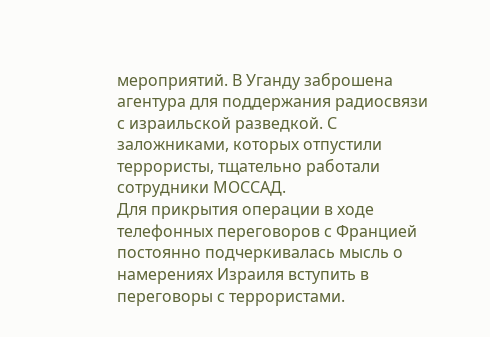мероприятий. В Уганду заброшена агентура для поддержания радиосвязи с израильской разведкой. С заложниками, которых отпустили террористы, тщательно работали сотрудники МОССАД.
Для прикрытия операции в ходе телефонных переговоров с Францией постоянно подчеркивалась мысль о намерениях Израиля вступить в переговоры с террористами.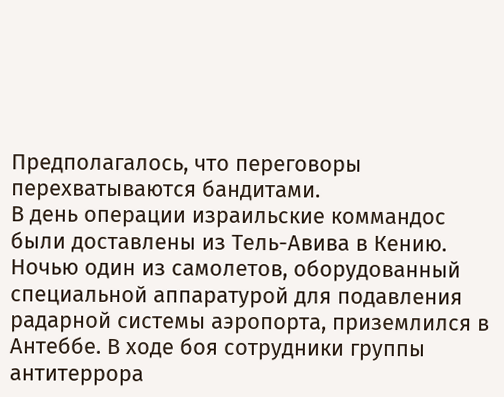Предполагалось, что переговоры перехватываются бандитами.
В день операции израильские коммандос были доставлены из Тель-Авива в Кению. Ночью один из самолетов, оборудованный специальной аппаратурой для подавления радарной системы аэропорта, приземлился в Антеббе. В ходе боя сотрудники группы антитеррора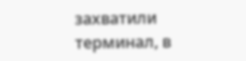захватили терминал, в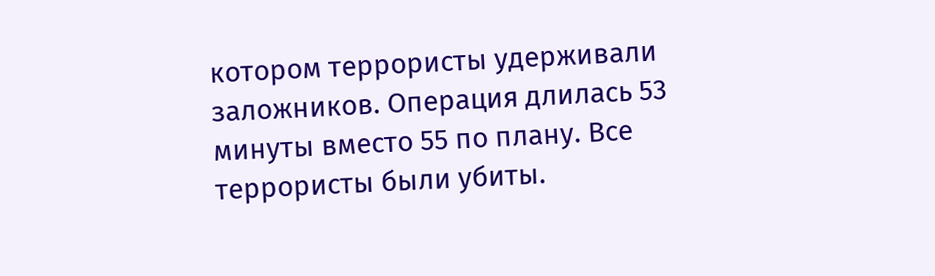котором террористы удерживали заложников. Операция длилась 53 минуты вместо 55 по плану. Все террористы были убиты.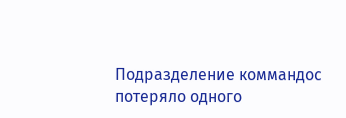Подразделение коммандос потеряло одного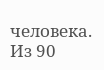человека. Из 90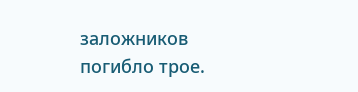заложников погибло трое.